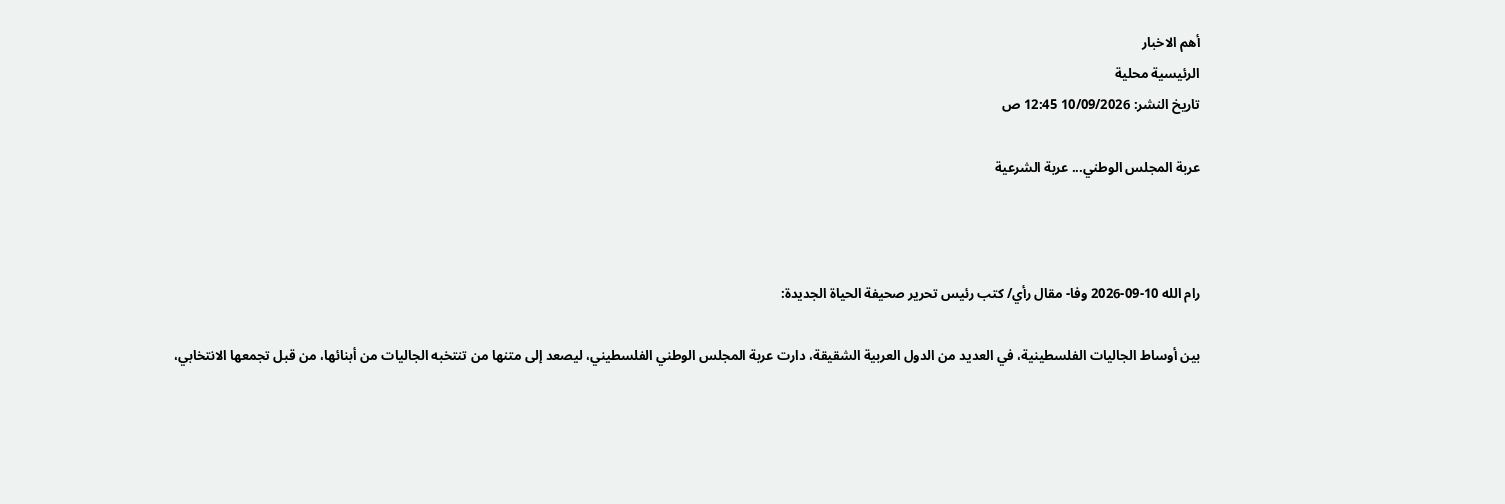أهم الاخبار
الرئيسية محلية
تاريخ النشر: 10/09/2026 12:45 ص

عربة المجلس الوطني... عربة الشرعية



رام الله 10-09-2026 وفا- مقال رأي/ كتب رئيس تحرير صحيفة الحياة الجديدة:

بين أوساط الجاليات الفلسطينية، في العديد من الدول العربية الشقيقة، دارت عربة المجلس الوطني الفلسطيني، ليصعد إلى متنها من تنتخبه الجاليات من أبنائها، من قبل تجمعها الانتخابي،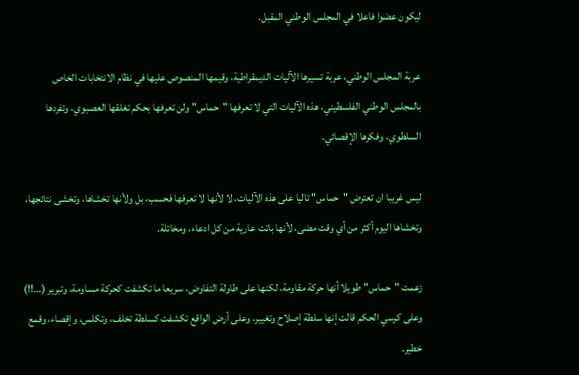ليكون عضوا فاعلا في المجلس الوطني المقبل.

عربة المجلس الوطني، عربة تسيرها الآليات الديمقراطية، وقيمها المنصوص عليها في نظام الانتخابات الخاص بالمجلس الوطني الفلسطيني، هذه الآليات التي لا تعرفها "حماس" ولن تعرفها بحكم تغلقها العصبوي، وتفردها السلطوي، وفكرها الإقصائي.

ليس غريبا ان تعترض "حماس" تاليا على هذه الآليات، لا لأنها لا تعرفها فحسب، بل ولأنها تخشاها، وتخشى نتائجها، وتخشاها اليوم أكثر من أي وقت مضى، لأنها باتت عارية من كل ادعاء، ومخاتلة.

زعمت "حماس" طويلا أنها حركة مقاومة، لكنها على طاولة التفاوض، سريعا ما تكشفت كحركة مساومة، وتبرير (…!!) وعلى كرسي الحكم قالت إنها سلطة إصلاح وتغيير، وعلى أرض الواقع تكشفت كسلطة تخلف، وتكلس، وإقصاء، وقمع خطير.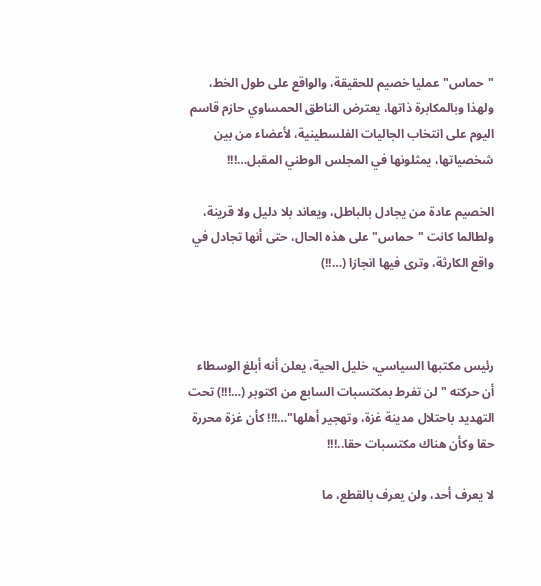"حماس" عمليا خصيم للحقيقة، والواقع على طول الخط، ولهذا وبالمكابرة ذاتها، يعترض الناطق الحمساوي حازم قاسم اليوم على انتخاب الجاليات الفلسطينية، لأعضاء من بين شخصياتها، يمثلونها في المجلس الوطني المقبل…!!!

الخصيم عادة من يجادل بالباطل، ويعاند بلا دليل ولا قرينة، ولطالما كانت "حماس" على هذه الحال، حتى أنها تجادل في واقع الكارثة، وترى فيها انجازا (…!!)



رئيس مكتبها السياسي، خليل الحية، يعلن أنه أبلغ الوسطاء أن حركته "لن تفرط بمكتسبات السابع من اكتوبر (…!!!) تحت التهديد باحتلال مدينة غزة، وتهجير أهلها"…!!! كأن غزة محررة حقا وكأن هناك مكتسبات حقا..!!!

لا يعرف أحد، ولن يعرف بالقطع، ما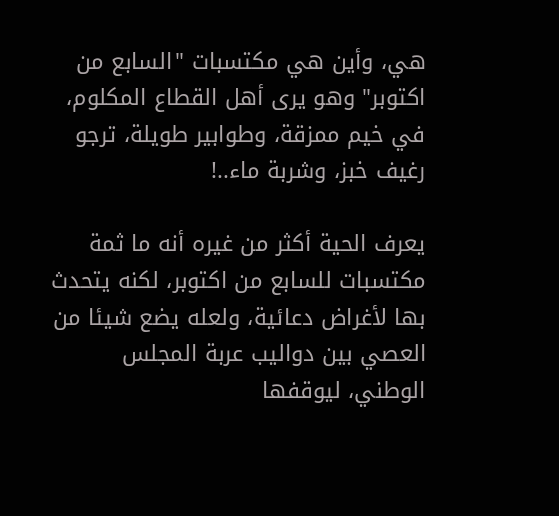هي، وأين هي مكتسبات "السابع من اكتوبر" وهو يرى أهل القطاع المكلوم، في خيم ممزقة، وطوابير طويلة، ترجو رغيف خبز، وشربة ماء..!

يعرف الحية أكثر من غيره أنه ما ثمة مكتسبات للسابع من اكتوبر، لكنه يتحدث بها لأغراض دعائية، ولعله يضع شيئا من العصي بين دواليب عربة المجلس الوطني، ليوقفها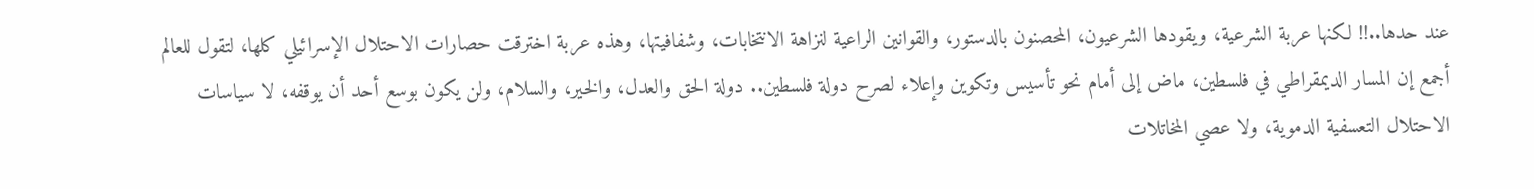عند حدها..!! لكنها عربة الشرعية، ويقودها الشرعيون، المحصنون بالدستور، والقوانين الراعية لنزاهة الانتخابات، وشفافيتها، وهذه عربة اخترقت حصارات الاحتلال الإسرائيلي كلها، لتقول للعالم أجمع إن المسار الديمقراطي في فلسطين، ماض إلى أمام نحو تأسيس وتكوين وإعلاء لصرح دولة فلسطين.. دولة الحق والعدل، والخير، والسلام، ولن يكون بوسع أحد أن يوقفه، لا سياسات الاحتلال التعسفية الدموية، ولا عصي المخاتلات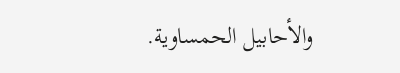والأحابيل الحمساوية.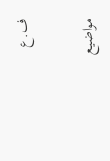ف.ع

مواضيع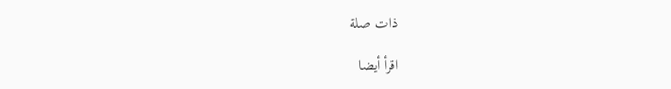ذات صلة

اقرأ أيضا